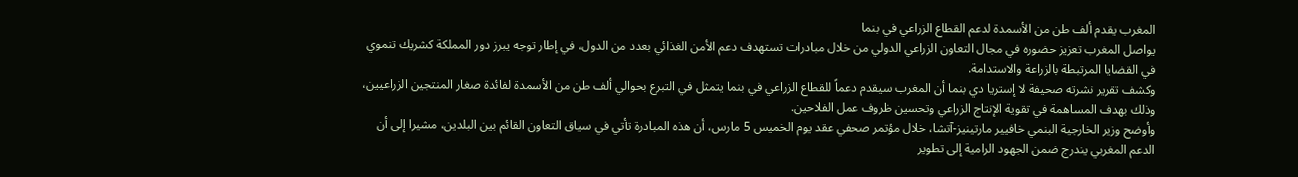المغرب يقدم ألف طن من الأسمدة لدعم القطاع الزراعي في بنما
يواصل المغرب تعزيز حضوره في مجال التعاون الزراعي الدولي من خلال مبادرات تستهدف دعم الأمن الغذائي بعدد من الدول، في إطار توجه يبرز دور المملكة كشريك تنموي في القضايا المرتبطة بالزراعة والاستدامة.
وكشف تقرير نشرته صحيفة لا إستريا دي بنما أن المغرب سيقدم دعماً للقطاع الزراعي في بنما يتمثل في التبرع بحوالي ألف طن من الأسمدة لفائدة صغار المنتجين الزراعيين، وذلك بهدف المساهمة في تقوية الإنتاج الزراعي وتحسين ظروف عمل الفلاحين.
وأوضح وزير الخارجية البنمي خافيير مارتينيز-آتشا، خلال مؤتمر صحفي عقد يوم الخميس 5 مارس، أن هذه المبادرة تأتي في سياق التعاون القائم بين البلدين، مشيرا إلى أن الدعم المغربي يندرج ضمن الجهود الرامية إلى تطوير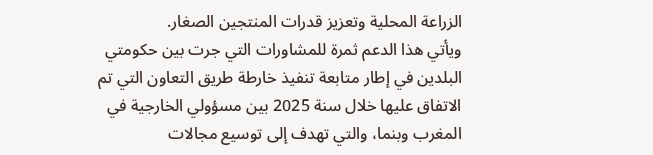الزراعة المحلية وتعزيز قدرات المنتجين الصغار.
ويأتي هذا الدعم ثمرة للمشاورات التي جرت بين حكومتي البلدين في إطار متابعة تنفيذ خارطة طريق التعاون التي تم الاتفاق عليها خلال سنة 2025 بين مسؤولي الخارجية في المغرب وبنما، والتي تهدف إلى توسيع مجالات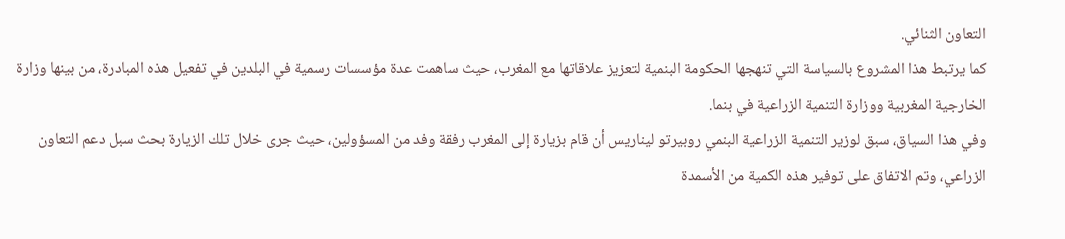التعاون الثنائي.
كما يرتبط هذا المشروع بالسياسة التي تنهجها الحكومة البنمية لتعزيز علاقاتها مع المغرب، حيث ساهمت عدة مؤسسات رسمية في البلدين في تفعيل هذه المبادرة، من بينها وزارة الخارجية المغربية ووزارة التنمية الزراعية في بنما.
وفي هذا السياق، سبق لوزير التنمية الزراعية البنمي روبيرتو ليناريس أن قام بزيارة إلى المغرب رفقة وفد من المسؤولين، حيث جرى خلال تلك الزيارة بحث سبل دعم التعاون الزراعي، وتم الاتفاق على توفير هذه الكمية من الأسمدة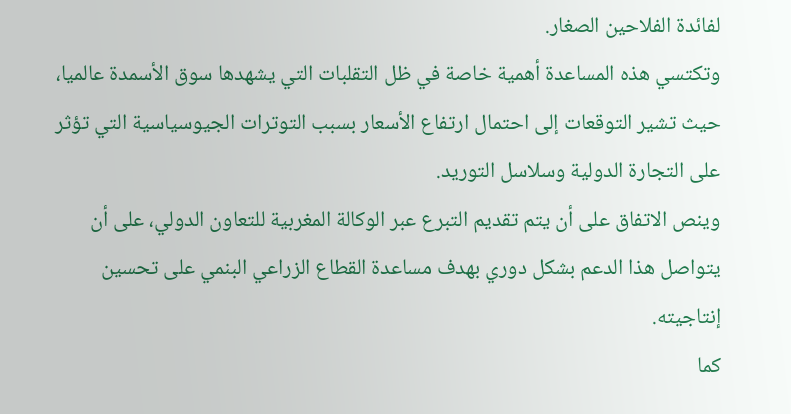لفائدة الفلاحين الصغار.
وتكتسي هذه المساعدة أهمية خاصة في ظل التقلبات التي يشهدها سوق الأسمدة عالميا، حيث تشير التوقعات إلى احتمال ارتفاع الأسعار بسبب التوترات الجيوسياسية التي تؤثر على التجارة الدولية وسلاسل التوريد.
وينص الاتفاق على أن يتم تقديم التبرع عبر الوكالة المغربية للتعاون الدولي، على أن يتواصل هذا الدعم بشكل دوري بهدف مساعدة القطاع الزراعي البنمي على تحسين إنتاجيته.
كما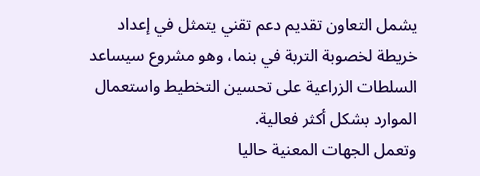يشمل التعاون تقديم دعم تقني يتمثل في إعداد خريطة لخصوبة التربة في بنما، وهو مشروع سيساعد السلطات الزراعية على تحسين التخطيط واستعمال الموارد بشكل أكثر فعالية.
وتعمل الجهات المعنية حاليا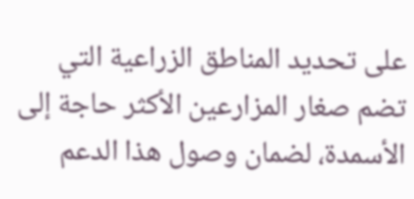على تحديد المناطق الزراعية التي تضم صغار المزارعين الأكثر حاجة إلى الأسمدة، لضمان وصول هذا الدعم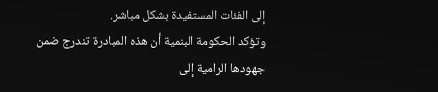إلى الفئات المستفيدة بشكل مباشر.
وتؤكد الحكومة البنمية أن هذه المبادرة تندرج ضمن جهودها الرامية إلى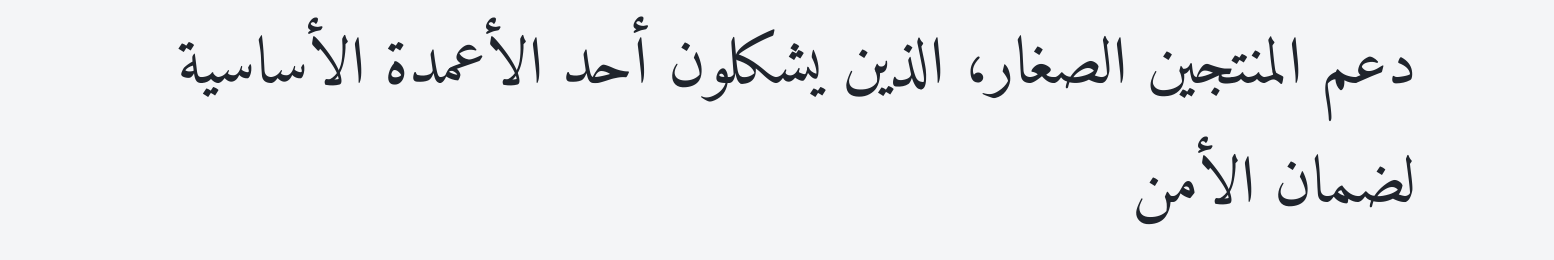دعم المنتجين الصغار، الذين يشكلون أحد الأعمدة الأساسية لضمان الأمن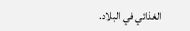الغذائي في البلاد.